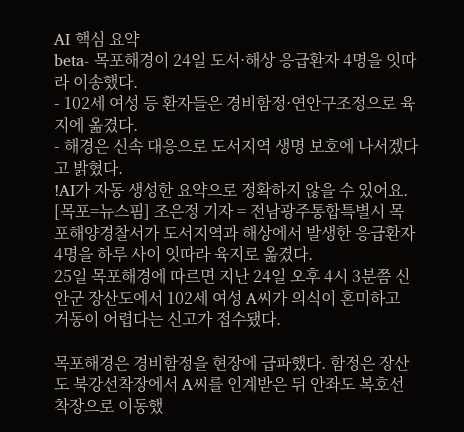AI 핵심 요약
beta- 목포해경이 24일 도서·해상 응급환자 4명을 잇따라 이송했다.
- 102세 여성 등 환자들은 경비함정·연안구조정으로 육지에 옮겼다.
- 해경은 신속 대응으로 도서지역 생명 보호에 나서겠다고 밝혔다.
!AI가 자동 생성한 요약으로 정확하지 않을 수 있어요.
[목포=뉴스핌] 조은정 기자 = 전남광주통합특별시 목포해양경찰서가 도서지역과 해상에서 발생한 응급환자 4명을 하루 사이 잇따라 육지로 옮겼다.
25일 목포해경에 따르면 지난 24일 오후 4시 3분쯤 신안군 장산도에서 102세 여성 A씨가 의식이 혼미하고 거동이 어렵다는 신고가 접수됐다.

목포해경은 경비함정을 현장에 급파했다. 함정은 장산도 북강선착장에서 A씨를 인계받은 뒤 안좌도 복호선착장으로 이동했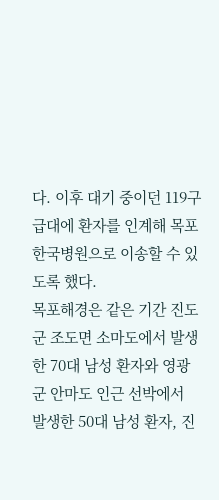다. 이후 대기 중이던 119구급대에 환자를 인계해 목포한국병원으로 이송할 수 있도록 했다.
목포해경은 같은 기간 진도군 조도면 소마도에서 발생한 70대 남성 환자와 영광군 안마도 인근 선박에서 발생한 50대 남성 환자, 진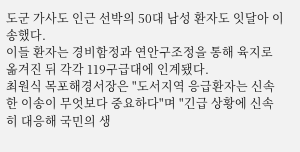도군 가사도 인근 선박의 50대 남성 환자도 잇달아 이송했다.
이들 환자는 경비함정과 연안구조정을 통해 육지로 옮겨진 뒤 각각 119구급대에 인계됐다.
최원식 목포해경서장은 "도서지역 응급환자는 신속한 이송이 무엇보다 중요하다"며 "긴급 상황에 신속히 대응해 국민의 생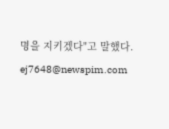명을 지키겠다"고 말했다.
ej7648@newspim.com